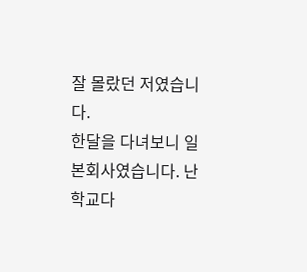잘 몰랐던 저였습니다.
한달을 다녀보니 일본회사였습니다. 난 학교다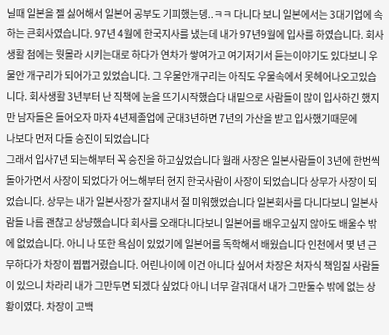닐때 일본을 젤 싫어해서 일본어 공부도 기피했는뎅..ㅋㅋ 다니다 보니 일본에서는 3대기업에 속하는 큰회사였습니다. 97년 4월에 한국지사를 냈는데 내가 97년9월에 입사를 하였습니다. 회사생활 첨에는 뭣몰라 시키는대로 하다가 연차가 쌓여가고 여기저기서 듣는이야기도 있다보니 우물안 개구리가 되어가고 있었습니다. 그 우물안개구리는 아직도 우물속에서 못헤어나오고있습니다. 회사생활 3년부터 난 직책에 눈을 뜨기시작했습다 내밑으로 사람들이 많이 입사하긴 했지만 남자들은 들어오자 마자 4년제졸업에 군대3년하면 7년의 가산을 받고 입사했기때문에
나보다 먼저 다들 승진이 되었습니다
그래서 입사7년 되는해부터 꼭 승진을 하고싶었습니다 월래 사장은 일본사람들이 3년에 한번씩 돌아가면서 사장이 되었다가 어느해부터 현지 한국사람이 사장이 되었습니다 상무가 사장이 되었습니다. 상무는 내가 일본사장가 잘지내서 절 미워했었습니다 일본회사를 다니다보니 일본사람들 나름 괜찮고 상냥했습니다 회사를 오래다니다보니 일본어를 배우고싶지 않아도 배울수 밖에 없었습니다. 아니 나 또한 욕심이 있었기에 일본어를 독학해서 배웠습니다 인천에서 몇 년 근무하다가 차장이 찝쩝거렸습니다. 어린나이에 이건 아니다 싶어서 차장은 처자식 책임질 사람들이 있으니 차라리 내가 그만두면 되겠다 싶었다 아니 너무 갈궈대서 내가 그만둘수 밖에 없는 상황이였다. 차장이 고백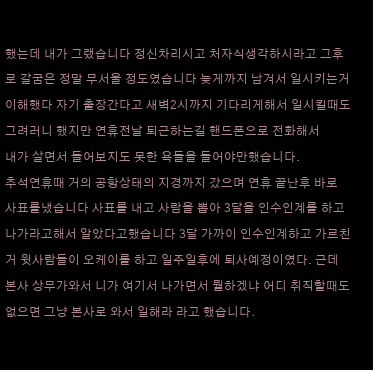했는데 내가 그랬습니다 정신차리시고 처자식생각하시라고 그후로 갈굼은 정말 무서울 정도였습니다 늦게까지 남겨서 일시키는거 이해했다 자기 출장간다고 새벽2시까지 기다리게해서 일시킬때도 그려러니 했지만 연휴전날 퇴근하는길 핸드폰으로 전화해서
내가 살면서 들어보지도 못한 욕들을 들어야만했습니다.
추석연휴때 거의 공항상태의 지경까지 갔으며 연휴 끝난후 바로 사표를냈습니다 사표를 내고 사람을 뽑아 3달을 인수인계를 하고 나가라고해서 알았다고했습니다 3달 가까이 인수인계하고 가르친거 윗사람들이 오케이를 하고 일주일후에 퇴사예정이였다. 근데 본사 상무가와서 니가 여기서 나가면서 뭘하겠냐 어디 취직할때도 없으면 그냥 본사로 와서 일해라 라고 했습니다.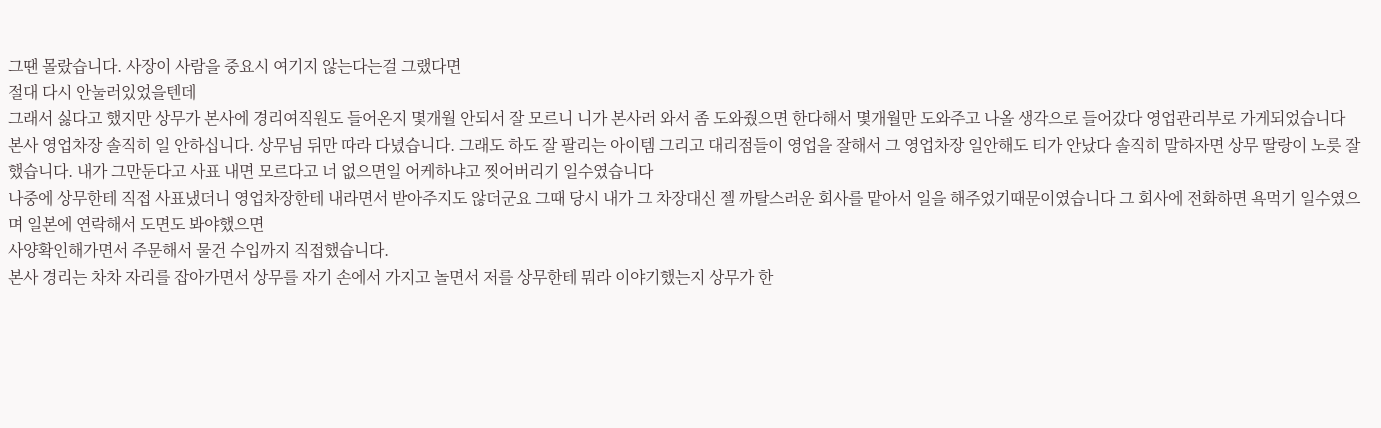그땐 몰랐습니다. 사장이 사람을 중요시 여기지 않는다는걸 그랬다면
절대 다시 안눌러있었을텐데
그래서 싫다고 했지만 상무가 본사에 경리여직원도 들어온지 몇개월 안되서 잘 모르니 니가 본사러 와서 좀 도와줬으면 한다해서 몇개월만 도와주고 나올 생각으로 들어갔다 영업관리부로 가게되었습니다 본사 영업차장 솔직히 일 안하십니다. 상무님 뒤만 따라 다녔습니다. 그래도 하도 잘 팔리는 아이템 그리고 대리점들이 영업을 잘해서 그 영업차장 일안해도 티가 안났다 솔직히 말하자면 상무 딸랑이 노릇 잘했습니다. 내가 그만둔다고 사표 내면 모르다고 너 없으면일 어케하냐고 찟어버리기 일수였습니다
나중에 상무한테 직접 사표냈더니 영업차장한테 내라면서 받아주지도 않더군요 그때 당시 내가 그 차장대신 젤 까탈스러운 회사를 맡아서 일을 해주었기때문이였습니다 그 회사에 전화하면 욕먹기 일수였으며 일본에 연락해서 도면도 봐야했으면
사양확인해가면서 주문해서 물건 수입까지 직접했습니다.
본사 경리는 차차 자리를 잡아가면서 상무를 자기 손에서 가지고 놀면서 저를 상무한테 뭐라 이야기했는지 상무가 한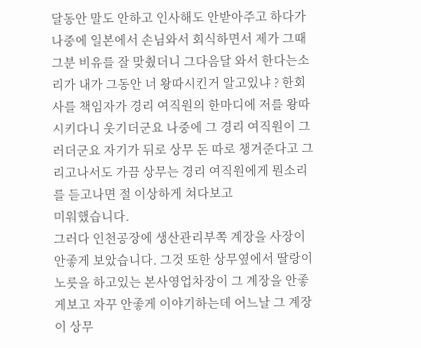달동안 말도 안하고 인사해도 안받아주고 하다가 나중에 일본에서 손님와서 회식하면서 제가 그때 그분 비유를 잘 맞췄더니 그다음달 와서 한다는소리가 내가 그동안 너 왕따시킨거 알고있냐 ? 한회사를 책임자가 경리 여직원의 한마디에 저를 왕따 시키다니 웃기더군요 나중에 그 경리 여직원이 그러더군요 자기가 뒤로 상무 돈 따로 챙겨준다고 그리고나서도 가끔 상무는 경리 여직원에게 뭔소리를 듣고나면 절 이상하게 쳐다보고
미워했습니다.
그러다 인천공장에 생산관리부쪽 계장을 사장이 안좋게 보았습니다. 그것 또한 상무옆에서 딸랑이 노릇을 하고있는 본사영업차장이 그 계장을 안좋게보고 자꾸 안좋게 이야기하는데 어느날 그 계장이 상무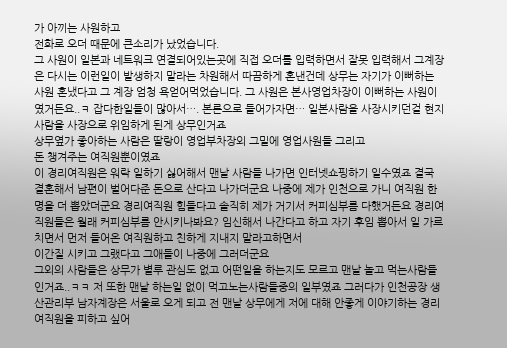가 아끼는 사원하고
전화로 오더 때문에 큰소리가 났었습니다.
그 사원이 일본과 네트워크 연결되어있는곳에 직접 오더를 입력하면서 잘못 입력해서 그계장은 다시는 이런일이 발생하지 말라는 차원해서 따끔하게 혼낸건데 상무는 자기가 이뻐하는 사원 혼냈다고 그 계장 엄청 욕얻어먹었습니다. 그 사원은 본사영업차장이 이뻐하는 사원이였거든요..ㅋ 잡다한일들이 많아서…. 본론으로 들어가자면… 일본사람을 사장시키던걸 현지사람을 사장으로 위임하게 된게 상무인거죠
상무옆가 좋아하는 사람은 딸랑이 영업부차장외 그밑에 영업사원들 그리고
돈 챙겨주는 여직원뿐이였죠
이 경리여직원은 워락 일하기 싫어해서 맨날 사람들 나가면 인터넷쇼핑하기 일수였죠 결국 결혼해서 남편이 벌어다준 돈으로 산다고 나가더군요 나중에 제가 인천으로 가니 여직원 한명을 더 뽑았더군요 경리여직원 힘들다고 솔직히 제가 거기서 커피심부름 다했거든요 경리여직원들은 월래 커피심부름 안시키나봐요? 임신해서 나간다고 하고 자기 후임 뽑아서 일 가르치면서 먼저 들어온 여직원하고 친하게 지내지 말라고하면서
이간질 시키고 그랬다고 그애들이 나중에 그러더군요
그외의 사람들은 상무가 별루 관심도 없고 어떤일을 하는지도 모르고 맨날 놀고 먹는사람들인거죠..ㅋㅋ 저 또한 맨날 하는일 없이 먹고노는사람들중의 일부였죠 그러다가 인천공장 생산관리부 남자계장은 서울로 오게 되고 전 맨날 상무에게 저에 대해 안좋게 이야기하는 경리 여직원을 피하고 싶어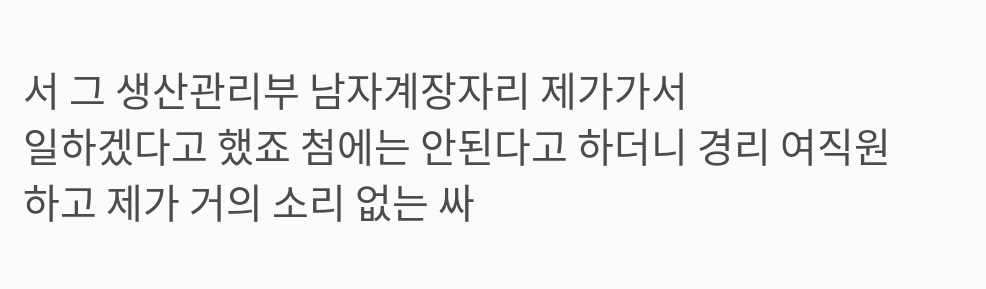서 그 생산관리부 남자계장자리 제가가서
일하겠다고 했죠 첨에는 안된다고 하더니 경리 여직원하고 제가 거의 소리 없는 싸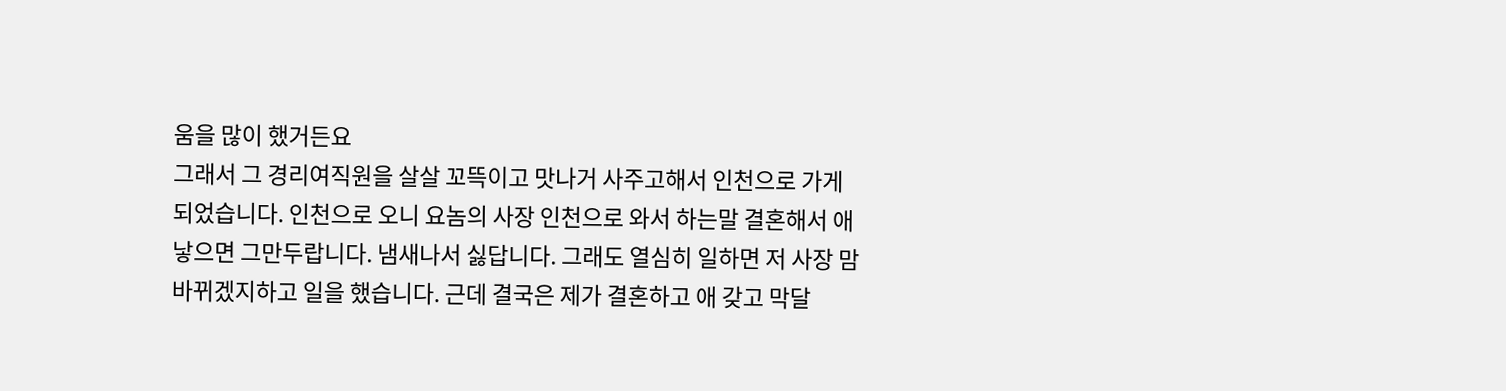움을 많이 했거든요
그래서 그 경리여직원을 살살 꼬뜩이고 맛나거 사주고해서 인천으로 가게 되었습니다. 인천으로 오니 요놈의 사장 인천으로 와서 하는말 결혼해서 애낳으면 그만두랍니다. 냄새나서 싫답니다. 그래도 열심히 일하면 저 사장 맘 바뀌겠지하고 일을 했습니다. 근데 결국은 제가 결혼하고 애 갖고 막달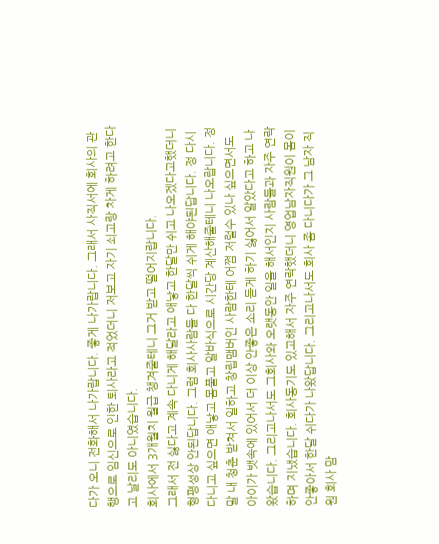다가 오니 전화해서 나가랍니다. 좋게 나가랍니다. 그래서 사직서에 회사의 관행으로 임신으로 인한 퇴사라고 적었더니 저보고 자기 쇠고랑 차게 하려고 한다고 날리도 아니였습니다.
회사에서 3개월치 월급 챙겨줄테니 그거 받고 떨어지랍니다.
그래서 전 싫다고 계속 다니게 해달라고 애낳고 한달만 쉬고 나오겠다고했더니 형평성상 안된답니다. 그럼 회사사람들 다 한달씩 쉬게 해야된답니다. 정 다시 다니고 싶으면 애낳고 몸풀고 알바식으로 시간당 계산해줄테니 나오랍니다. 정말 내 청춘 받쳐서 일하고 창립맴버인 사람한테 어쩜 저럴수 있나 싶으면서도 아이가 뱃속에 있어서 더 이상 안좋은 소리 듣게 하기 싫어서 알았다고 하고 나왔습니다. 그리고나서도 그회사와 오랫동안 일을 해서인지 사람들과 자주 연락하며 지냈습니다. 회사동기도 있고해서 자주 연락했더니 영업남자직원이 몸이 안좋아서 한달 쉬다가 나왔답니다. 그리고나서도 회사 좀 다니다가 그 남자 직원 회사 맘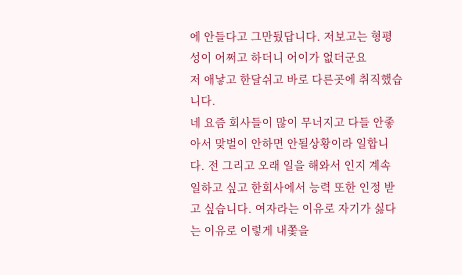에 안들다고 그만뒀답니다. 저보고는 형평성이 어쩌고 하더니 어이가 없더군요
저 애낳고 한달쉬고 바로 다른곳에 취직했습니다.
네 요즘 회사들이 많이 무너지고 다들 안좋아서 맞벌이 안하면 안될상황이라 일합니다. 전 그리고 오래 일을 해와서 인지 계속 일하고 싶고 한회사에서 능력 또한 인정 받고 싶습니다. 여자라는 이유로 자기가 싫다는 이유로 이렇게 내쫓을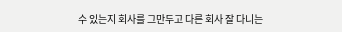수 있는지 회사를 그만두고 다른 회사 잘 다니는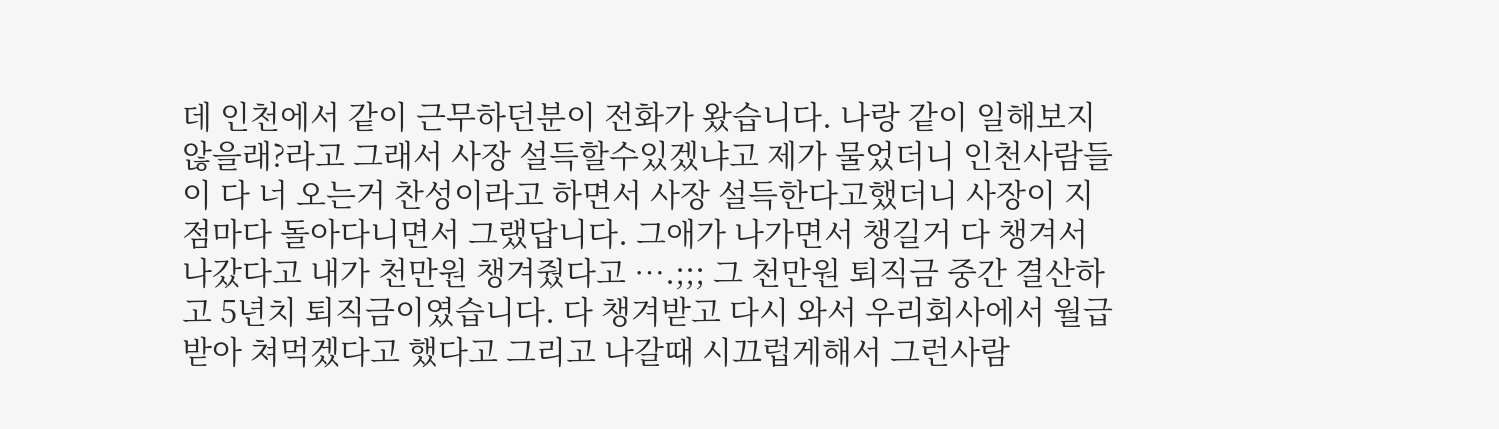데 인천에서 같이 근무하던분이 전화가 왔습니다. 나랑 같이 일해보지 않을래?라고 그래서 사장 설득할수있겠냐고 제가 물었더니 인천사람들이 다 너 오는거 찬성이라고 하면서 사장 설득한다고했더니 사장이 지점마다 돌아다니면서 그랬답니다. 그애가 나가면서 챙길거 다 챙겨서 나갔다고 내가 천만원 챙겨줬다고 ….;;; 그 천만원 퇴직금 중간 결산하고 5년치 퇴직금이였습니다. 다 챙겨받고 다시 와서 우리회사에서 월급 받아 쳐먹겠다고 했다고 그리고 나갈때 시끄럽게해서 그런사람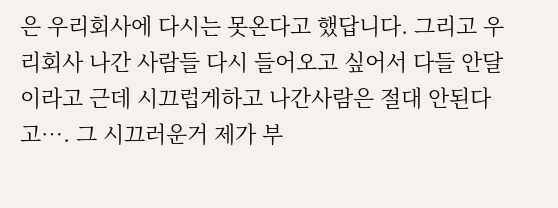은 우리회사에 다시는 못온다고 했답니다. 그리고 우리회사 나간 사람들 다시 들어오고 싶어서 다들 안달이라고 근데 시끄럽게하고 나간사람은 절대 안된다고…. 그 시끄러운거 제가 부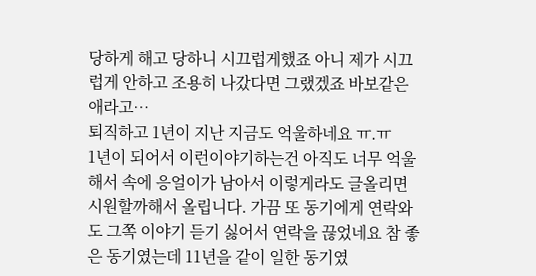당하게 해고 당하니 시끄럽게했죠 아니 제가 시끄럽게 안하고 조용히 나갔다면 그랬겠죠 바보같은애라고…
퇴직하고 1년이 지난 지금도 억울하네요 ㅠ.ㅠ
1년이 되어서 이런이야기하는건 아직도 너무 억울해서 속에 응얼이가 남아서 이렇게라도 글올리면 시원할까해서 올립니다. 가끔 또 동기에게 연락와도 그쪽 이야기 듣기 싫어서 연락을 끊었네요 참 좋은 동기였는데 11년을 같이 일한 동기였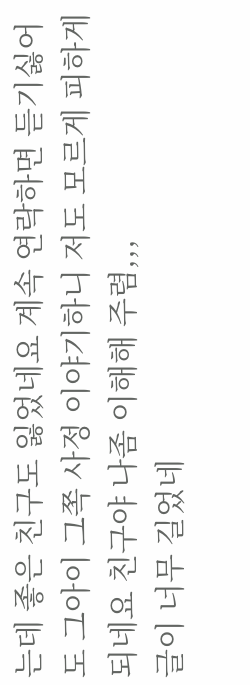는데 좋은 친구도 잃었네요 계속 연락하면 듣기싫어도 그아이 그쪽 사정 이야기하니 저도 모르게 피하게 되네요 친구야 나좀 이해해 주렴,,,
글이 너무 길었네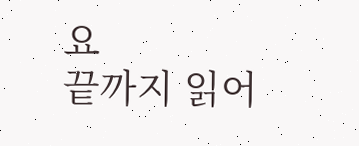요
끝까지 읽어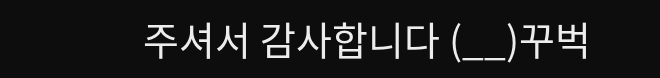주셔서 감사합니다 (__)꾸벅